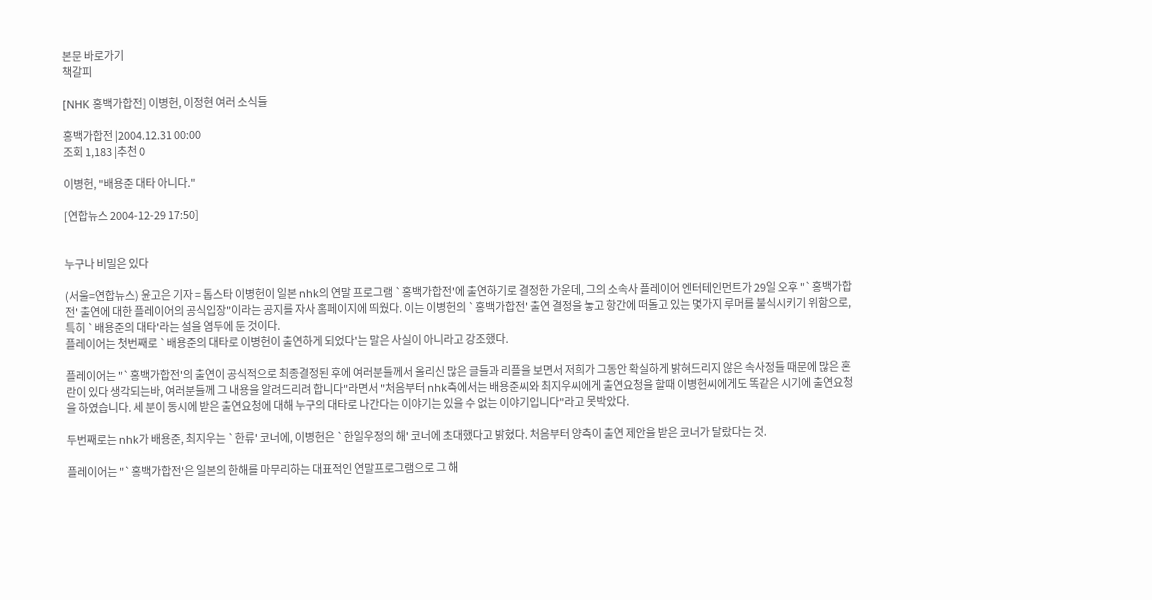본문 바로가기
책갈피

[NHK 홍백가합전] 이병헌, 이정현 여러 소식들

홍백가합전 |2004.12.31 00:00
조회 1,183 |추천 0

이병헌, "배용준 대타 아니다."

[연합뉴스 2004-12-29 17:50]


누구나 비밀은 있다

(서울=연합뉴스) 윤고은 기자 = 톱스타 이병헌이 일본 nhk의 연말 프로그램 `홍백가합전'에 출연하기로 결정한 가운데, 그의 소속사 플레이어 엔터테인먼트가 29일 오후 "`홍백가합전' 출연에 대한 플레이어의 공식입장"이라는 공지를 자사 홈페이지에 띄웠다. 이는 이병헌의 `홍백가합전' 출연 결정을 놓고 항간에 떠돌고 있는 몇가지 루머를 불식시키기 위함으로, 특히 `배용준의 대타'라는 설을 염두에 둔 것이다.
플레이어는 첫번째로 `배용준의 대타로 이병헌이 출연하게 되었다'는 말은 사실이 아니라고 강조했다.

플레이어는 "`홍백가합전'의 출연이 공식적으로 최종결정된 후에 여러분들께서 올리신 많은 글들과 리플을 보면서 저희가 그동안 확실하게 밝혀드리지 않은 속사정들 때문에 많은 혼란이 있다 생각되는바, 여러분들께 그 내용을 알려드리려 합니다"라면서 "처음부터 nhk측에서는 배용준씨와 최지우씨에게 출연요청을 할때 이병헌씨에게도 똑같은 시기에 출연요청을 하였습니다. 세 분이 동시에 받은 출연요청에 대해 누구의 대타로 나간다는 이야기는 있을 수 없는 이야기입니다"라고 못박았다.

두번째로는 nhk가 배용준, 최지우는 `한류' 코너에, 이병헌은 `한일우정의 해' 코너에 초대했다고 밝혔다. 처음부터 양측이 출연 제안을 받은 코너가 달랐다는 것.

플레이어는 "`홍백가합전'은 일본의 한해를 마무리하는 대표적인 연말프로그램으로 그 해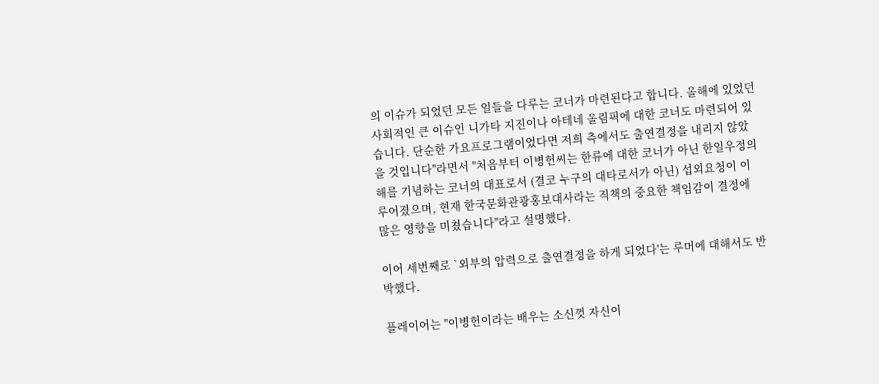의 이슈가 되었던 모든 일들을 다루는 코너가 마련된다고 합니다. 올해에 있었던 사회적인 큰 이슈인 니가타 지진이나 아테네 올림픽에 대한 코너도 마련되어 있습니다. 단순한 가요프로그램이었다면 저희 측에서도 출연결정을 내리지 않았을 것입니다"라면서 "처음부터 이병헌씨는 한류에 대한 코너가 아닌 한일우정의 해를 기념하는 코너의 대표로서 (결코 누구의 대타로서가 아닌) 섭외요청이 이루어졌으며, 현재 한국문화관광홍보대사라는 직책의 중요한 책임감이 결정에 많은 영향을 미쳤습니다"라고 설명했다.

이어 세번째로 `외부의 압력으로 출연결정을 하게 되었다'는 루머에 대해서도 반박했다.

플레이어는 "이병헌이라는 배우는 소신껏 자신이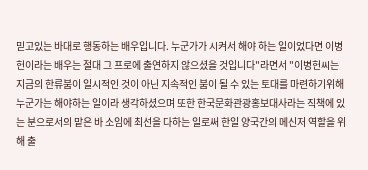믿고있는 바대로 행동하는 배우입니다. 누군가가 시켜서 해야 하는 일이었다면 이병헌이라는 배우는 절대 그 프로에 출연하지 않으셨을 것입니다"라면서 "이병헌씨는 지금의 한류붐이 일시적인 것이 아닌 지속적인 붐이 될 수 있는 토대를 마련하기위해 누군가는 해야하는 일이라 생각하셨으며 또한 한국문화관광홍보대사라는 직책에 있는 분으로서의 맡은 바 소임에 최선을 다하는 일로써 한일 양국간의 메신저 역할을 위해 출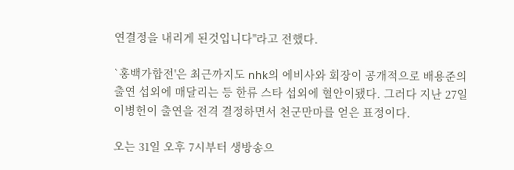연결정을 내리게 된것입니다"라고 전했다.

`홍백가합전'은 최근까지도 nhk의 에비사와 회장이 공개적으로 배용준의 출연 섭외에 매달리는 등 한류 스타 섭외에 혈안이됐다. 그러다 지난 27일 이병헌이 출연을 전격 결정하면서 천군만마를 얻은 표정이다.

오는 31일 오후 7시부터 생방송으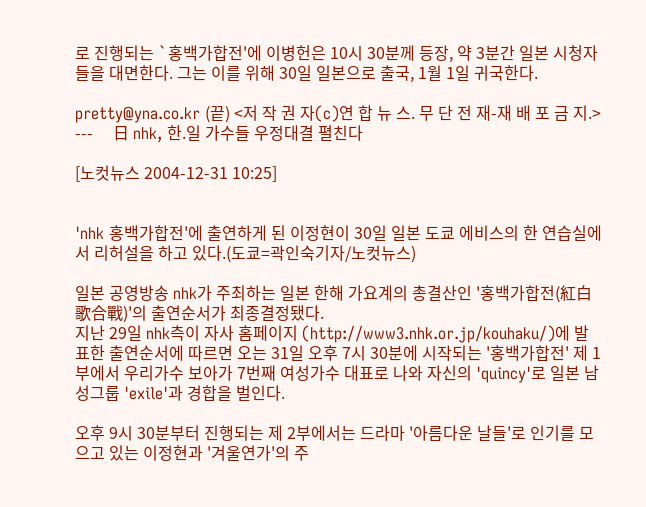로 진행되는 `홍백가합전'에 이병헌은 10시 30분께 등장, 약 3분간 일본 시청자들을 대면한다. 그는 이를 위해 30일 일본으로 출국, 1월 1일 귀국한다.

pretty@yna.co.kr (끝) <저 작 권 자(c)연 합 뉴 스. 무 단 전 재-재 배 포 금 지.>     ---     日 nhk, 한.일 가수들 우정대결 펼친다

[노컷뉴스 2004-12-31 10:25]


'nhk 홍백가합전'에 출연하게 된 이정현이 30일 일본 도쿄 에비스의 한 연습실에서 리허설을 하고 있다.(도쿄=곽인숙기자/노컷뉴스)

일본 공영방송 nhk가 주최하는 일본 한해 가요계의 총결산인 '홍백가합전(紅白歌合戰)'의 출연순서가 최종결정됐다.
지난 29일 nhk측이 자사 홈페이지 (http://www3.nhk.or.jp/kouhaku/)에 발표한 출연순서에 따르면 오는 31일 오후 7시 30분에 시작되는 '홍백가합전' 제 1부에서 우리가수 보아가 7번째 여성가수 대표로 나와 자신의 'quincy'로 일본 남성그룹 'exile'과 경합을 벌인다.

오후 9시 30분부터 진행되는 제 2부에서는 드라마 '아름다운 날들'로 인기를 모으고 있는 이정현과 '겨울연가'의 주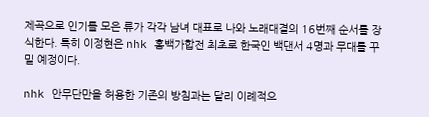제곡으로 인기를 모은 류가 각각 남녀 대표로 나와 노래대결의 16번째 순서를 장식한다. 특히 이정현은 nhk 홍백가합전 최초로 한국인 백댄서 4명과 무대를 꾸밀 예정이다.

nhk 안무단만을 허용한 기존의 방침과는 달리 이례적으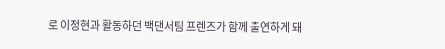로 이정현과 활동하던 백댄서팀 프렌즈가 함께 출연하게 돼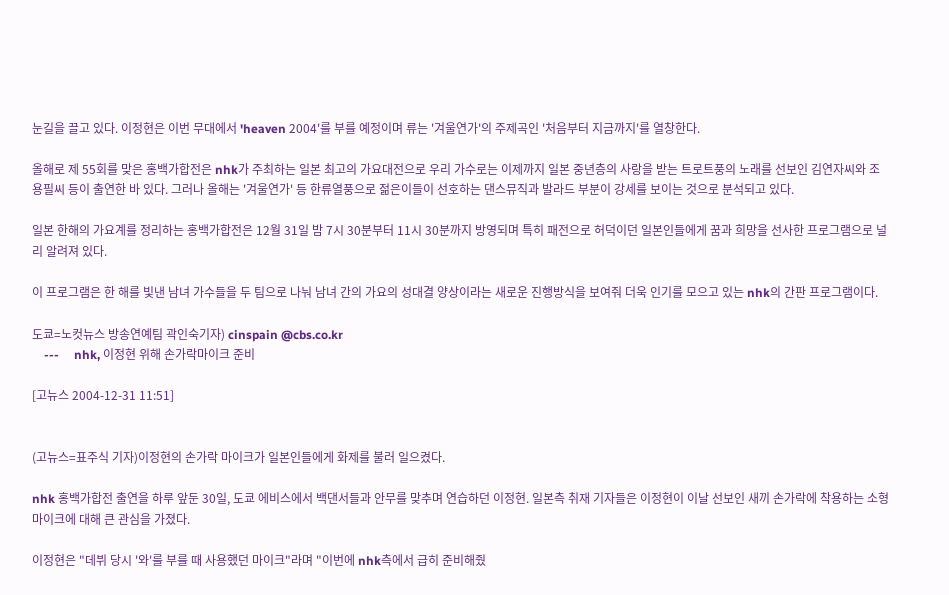눈길을 끌고 있다. 이정현은 이번 무대에서 'heaven 2004'를 부를 예정이며 류는 '겨울연가'의 주제곡인 '처음부터 지금까지'를 열창한다.

올해로 제 55회를 맞은 홍백가합전은 nhk가 주최하는 일본 최고의 가요대전으로 우리 가수로는 이제까지 일본 중년층의 사랑을 받는 트로트풍의 노래를 선보인 김연자씨와 조용필씨 등이 출연한 바 있다. 그러나 올해는 '겨울연가' 등 한류열풍으로 젊은이들이 선호하는 댄스뮤직과 발라드 부분이 강세를 보이는 것으로 분석되고 있다.

일본 한해의 가요계를 정리하는 홍백가합전은 12월 31일 밤 7시 30분부터 11시 30분까지 방영되며 특히 패전으로 허덕이던 일본인들에게 꿈과 희망을 선사한 프로그램으로 널리 알려져 있다.

이 프로그램은 한 해를 빛낸 남녀 가수들을 두 팀으로 나눠 남녀 간의 가요의 성대결 양상이라는 새로운 진행방식을 보여줘 더욱 인기를 모으고 있는 nhk의 간판 프로그램이다.

도쿄=노컷뉴스 방송연예팀 곽인숙기자) cinspain @cbs.co.kr
    ---     nhk, 이정현 위해 손가락마이크 준비

[고뉴스 2004-12-31 11:51]


(고뉴스=표주식 기자)이정현의 손가락 마이크가 일본인들에게 화제를 불러 일으켰다.

nhk 홍백가합전 출연을 하루 앞둔 30일, 도쿄 에비스에서 백댄서들과 안무를 맞추며 연습하던 이정현. 일본측 취재 기자들은 이정현이 이날 선보인 새끼 손가락에 착용하는 소형 마이크에 대해 큰 관심을 가졌다.

이정현은 "데뷔 당시 '와'를 부를 때 사용했던 마이크"라며 "이번에 nhk측에서 급히 준비해줬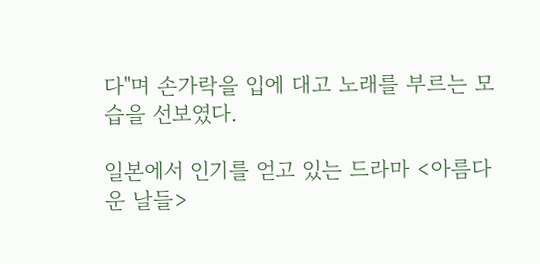다"며 손가락을 입에 대고 노래를 부르는 모습을 선보였다.

일본에서 인기를 얻고 있는 드라마 <아름다운 날들>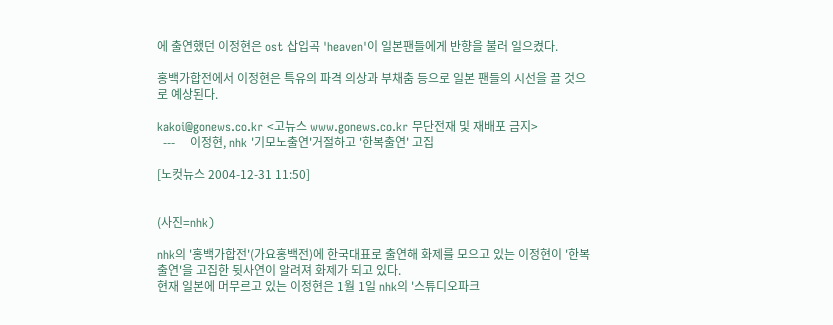에 출연했던 이정현은 ost 삽입곡 'heaven'이 일본팬들에게 반향을 불러 일으켰다.

홍백가합전에서 이정현은 특유의 파격 의상과 부채춤 등으로 일본 팬들의 시선을 끌 것으로 예상된다.

kakoi@gonews.co.kr <고뉴스 www.gonews.co.kr 무단전재 및 재배포 금지>
  ---     이정현, nhk '기모노출연'거절하고 '한복출연' 고집

[노컷뉴스 2004-12-31 11:50]


(사진=nhk)

nhk의 '홍백가합전'(가요홍백전)에 한국대표로 출연해 화제를 모으고 있는 이정현이 '한복출연'을 고집한 뒷사연이 알려져 화제가 되고 있다.
현재 일본에 머무르고 있는 이정현은 1월 1일 nhk의 '스튜디오파크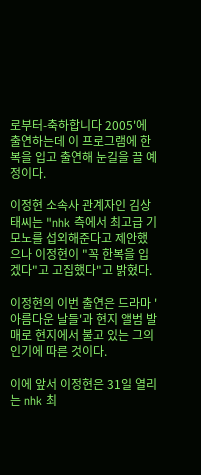로부터-축하합니다 2005'에 출연하는데 이 프로그램에 한복을 입고 출연해 눈길을 끌 예정이다.

이정현 소속사 관계자인 김상태씨는 "nhk 측에서 최고급 기모노를 섭외해준다고 제안했으나 이정현이 "꼭 한복을 입겠다"고 고집했다"고 밝혔다.

이정현의 이번 출연은 드라마 '아름다운 날들'과 현지 앨범 발매로 현지에서 불고 있는 그의 인기에 따른 것이다.

이에 앞서 이정현은 31일 열리는 nhk 최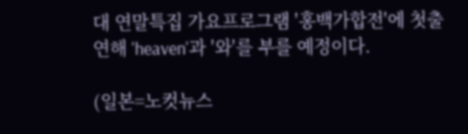대 연말특집 가요프로그램 '홍백가합전'에 첫출연해 'heaven'과 '와'를 부를 예정이다.

(일본=노컷뉴스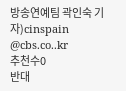방송연예팀 곽인숙 기자)cinspain @cbs.co..kr
추천수0
반대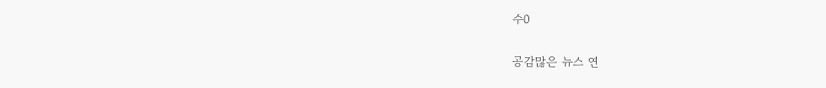수0

공감많은 뉴스 연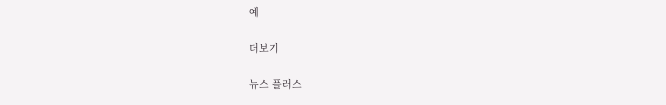예

더보기

뉴스 플러스